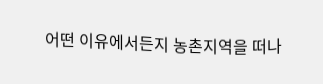어떤 이유에서든지 농촌지역을 떠나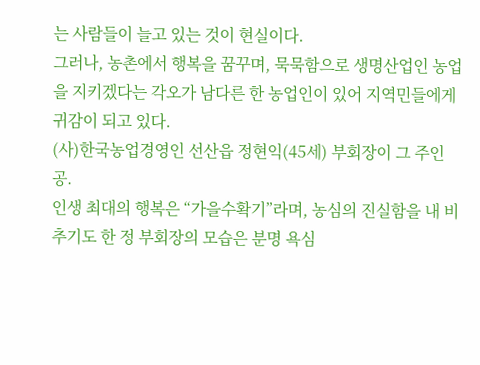는 사람들이 늘고 있는 것이 현실이다.
그러나, 농촌에서 행복을 꿈꾸며, 묵묵함으로 생명산업인 농업을 지키겠다는 각오가 남다른 한 농업인이 있어 지역민들에게 귀감이 되고 있다.
(사)한국농업경영인 선산읍 정현익(45세) 부회장이 그 주인공.
인생 최대의 행복은 “가을수확기”라며, 농심의 진실함을 내 비추기도 한 정 부회장의 모습은 분명 욕심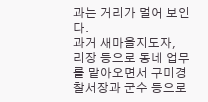과는 거리가 멀어 보인다.
과거 새마을지도자, 리장 등으로 동네 업무를 맡아오면서 구미경찰서장과 군수 등으로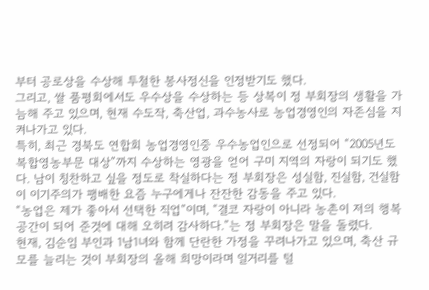부터 공로상을 수상해 투철한 봉사정신을 인정받기도 했다.
그리고, 쌀 품평회에서도 우수상을 수상하는 등 상복이 정 부회장의 생활을 가늠해 주고 있으며, 현재 수도작, 축산업, 과수농사로 농업경영인의 자존심을 지켜나가고 있다.
특히, 최근 경북도 연합회 농업경영인중 우수농업인으로 선정되어 “2005년도 복합영농부문 대상”까지 수상하는 영광을 얻어 구미 지역의 자랑이 되기도 했다. 남이 칭찬하고 싶을 정도로 착실하다는 정 부회장은 성실함, 진실함, 건실함이 이기주의가 팽배한 요즘 누구에게나 잔잔한 감동을 주고 있다.
“농업은 제가 좋아서 선택한 직업”이며, “결코 자랑이 아니라 농촌이 저의 행복공간이 되어 준것에 대해 오히려 감사하다.”는 정 부회장은 말을 돌렸다.
현재, 김순임 부인과 1남1녀와 함께 단란한 가정을 꾸려나가고 있으며, 축산 규모를 늘리는 것이 부회장의 올해 희망이라며 일거리를 털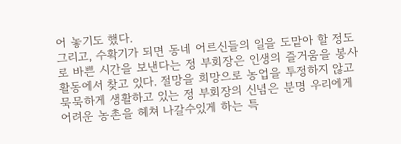어 놓기도 했다.
그리고, 수확기가 되면 동네 어르신들의 일을 도맡아 할 정도로 바쁜 시간을 보낸다는 정 부회장은 인생의 즐거움을 봉사활동에서 찾고 있다. 절망을 희망으로 농업을 투정하지 않고 묵묵하게 생활하고 있는 정 부회장의 신념은 분명 우리에게 어려운 농촌을 헤쳐 나갈수있게 하는 특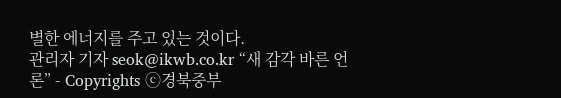별한 에너지를 주고 있는 것이다.
관리자 기자 seok@ikwb.co.kr “새 감각 바른 언론” - Copyrights ⓒ경북중부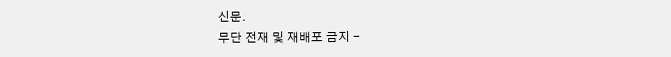신문.
무단 전재 및 재배포 금지 -